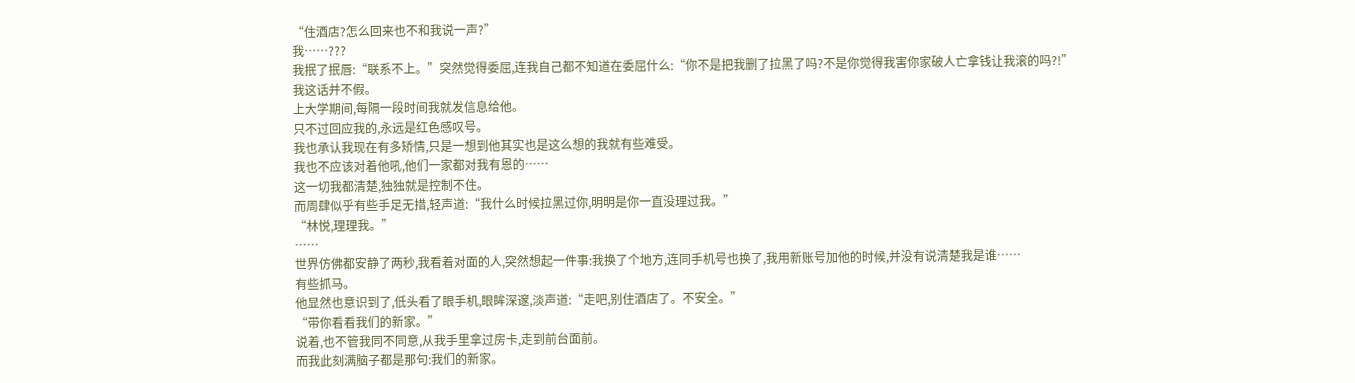“住酒店?怎么回来也不和我说一声?”
我……???
我抿了抿唇:“联系不上。”突然觉得委屈,连我自己都不知道在委屈什么:“你不是把我删了拉黑了吗?不是你觉得我害你家破人亡拿钱让我滚的吗?!”
我这话并不假。
上大学期间,每隔一段时间我就发信息给他。
只不过回应我的,永远是红色感叹号。
我也承认我现在有多矫情,只是一想到他其实也是这么想的我就有些难受。
我也不应该对着他吼,他们一家都对我有恩的……
这一切我都清楚,独独就是控制不住。
而周肆似乎有些手足无措,轻声道:“我什么时候拉黑过你,明明是你一直没理过我。”
“林悦,理理我。”
……
世界仿佛都安静了两秒,我看着对面的人,突然想起一件事:我换了个地方,连同手机号也换了,我用新账号加他的时候,并没有说清楚我是谁……
有些抓马。
他显然也意识到了,低头看了眼手机,眼眸深邃,淡声道:“走吧,别住酒店了。不安全。”
“带你看看我们的新家。”
说着,也不管我同不同意,从我手里拿过房卡,走到前台面前。
而我此刻满脑子都是那句:我们的新家。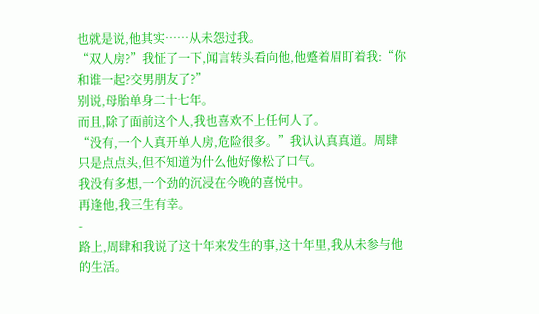也就是说,他其实……从未怨过我。
“双人房?”我怔了一下,闻言转头看向他,他蹙着眉盯着我:“你和谁一起?交男朋友了?”
别说,母胎单身二十七年。
而且,除了面前这个人,我也喜欢不上任何人了。
“没有,一个人真开单人房,危险很多。”我认认真真道。周肆只是点点头,但不知道为什么他好像松了口气。
我没有多想,一个劲的沉浸在今晚的喜悦中。
再逢他,我三生有幸。
-
路上,周肆和我说了这十年来发生的事,这十年里,我从未参与他的生活。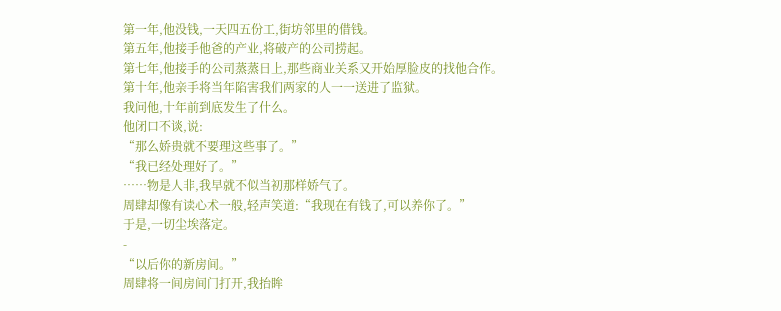第一年,他没钱,一天四五份工,街坊邻里的借钱。
第五年,他接手他爸的产业,将破产的公司捞起。
第七年,他接手的公司蒸蒸日上,那些商业关系又开始厚脸皮的找他合作。
第十年,他亲手将当年陷害我们两家的人一一送进了监狱。
我问他,十年前到底发生了什么。
他闭口不谈,说:
“那么娇贵就不要理这些事了。”
“我已经处理好了。”
……物是人非,我早就不似当初那样娇气了。
周肆却像有读心术一般,轻声笑道:“我现在有钱了,可以养你了。”
于是,一切尘埃落定。
-
“以后你的新房间。”
周肆将一间房间门打开,我抬眸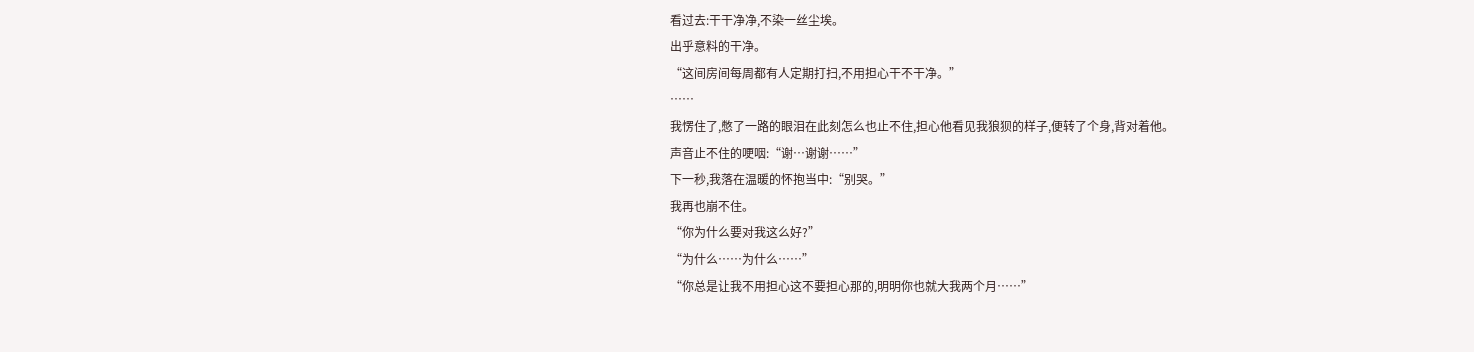看过去:干干净净,不染一丝尘埃。
出乎意料的干净。
“这间房间每周都有人定期打扫,不用担心干不干净。”
……
我愣住了,憋了一路的眼泪在此刻怎么也止不住,担心他看见我狼狈的样子,便转了个身,背对着他。
声音止不住的哽咽:“谢…谢谢……”
下一秒,我落在温暖的怀抱当中:“别哭。”
我再也崩不住。
“你为什么要对我这么好?”
“为什么……为什么……”
“你总是让我不用担心这不要担心那的,明明你也就大我两个月……”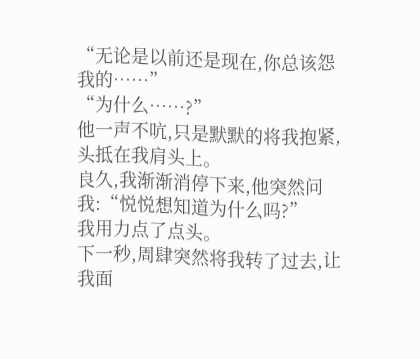“无论是以前还是现在,你总该怨我的……”
“为什么……?”
他一声不吭,只是默默的将我抱紧,头抵在我肩头上。
良久,我渐渐消停下来,他突然问我:“悦悦想知道为什么吗?”
我用力点了点头。
下一秒,周肆突然将我转了过去,让我面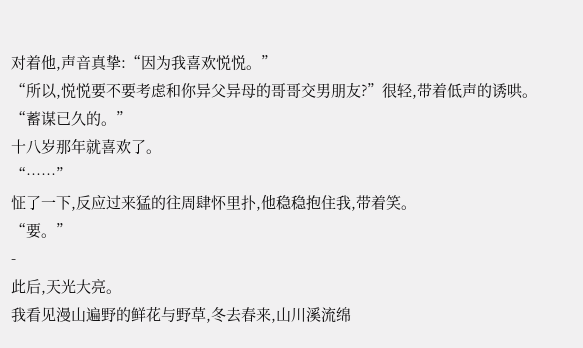对着他,声音真挚:“因为我喜欢悦悦。”
“所以,悦悦要不要考虑和你异父异母的哥哥交男朋友?”很轻,带着低声的诱哄。
“蓄谋已久的。”
十八岁那年就喜欢了。
“……”
怔了一下,反应过来猛的往周肆怀里扑,他稳稳抱住我,带着笑。
“要。”
-
此后,天光大亮。
我看见漫山遍野的鲜花与野草,冬去春来,山川溪流绵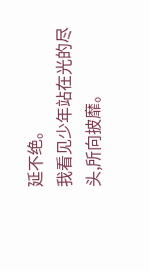延不绝。
我看见少年站在光的尽头,所向披靡。